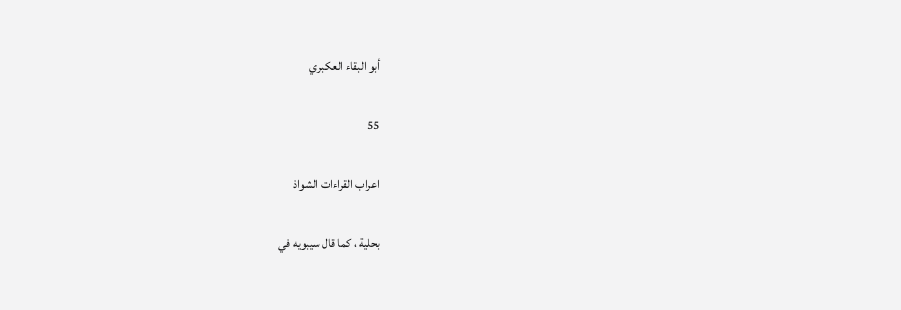أبو البقاء العكبري

55

اعراب القراءات الشواذ

بحلية ، كما قال سيبويه في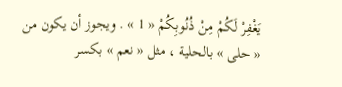يَغْفِرْ لَكُمْ مِنْ ذُنُوبِكُمْ « 1 » . ويجوز أن يكون من « حلى » بالحلية ، مثل « نعم » بكسر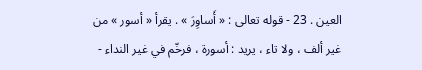العين . 23 - قوله تعالى : « أَساوِرَ » . يقرأ « أسور » من غير ألف ، ولا تاء ، يريد : أسورة ، فرخّم في غير النداء -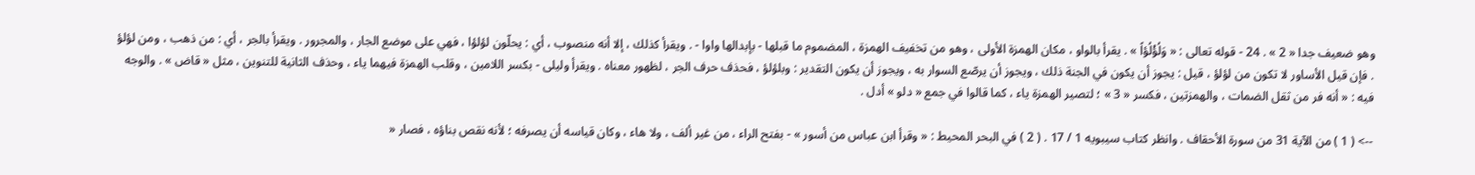وهو ضعيف جدا « 2 » . 24 - قوله تعالى : « وَلُؤْلُؤاً » . يقرأ بالواو ، مكان الهمزة الأولى ، وهو من تخفيف الهمزة ، المضموم ما قبلها - بإبدالها واوا - . ويقرأ كذلك ، إلا أنه منصوب ، أي : يحلّون لؤلؤا ، فهي على موضع الجار ، والمجرور . ويقرأ بالجر ، أي : من ذهب ، ومن لؤلؤ . فإن قيل الأساور لا تكون من لؤلؤ ، قيل : يجوز أن يكون في الجنة ذلك ، ويجوز أن يرصّع السوار به ، ويجوز أن يكون التقدير : وبلؤلؤ ، فحذف حرف الجر ، لظهور معناه . ويقرأ وليلى - بكسر اللامين ، وقلب الهمزة فيهما ياء ، وحذف الثانية للتنوين ، مثل « قاض » . والوجه فيه : « أنه فر من ثقل الضمات ، والهمزتين ، فكسر « 3 » ؛ لتصير الهمزة ياء ، كما قالوا في جمع « دلو » أدل .

--> ( 1 ) من الآية 31 من سورة الأحقاف . وانظر كتاب سيبويه 1 / 17 . ( 2 ) في البحر المحيط : « وقرأ ابن عباس من أسور » - بفتح الراء ، من غير ألف ، ولا هاء ، وكان قياسه أن يصرفه ؛ لأنه نقص بناؤه ، فصار «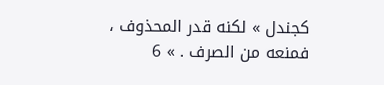كجندل » لكنه قدر المحذوف ، فمنعه من الصرف . » 6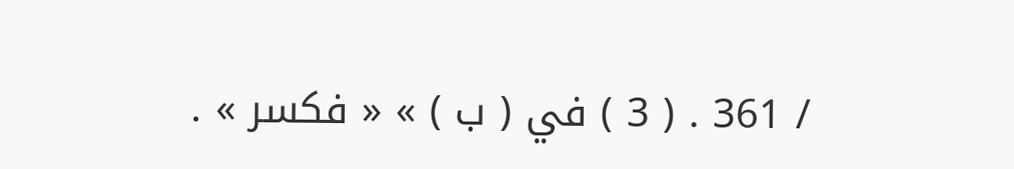/ 361 . ( 3 ) في ( ب ) » « فكسر » .